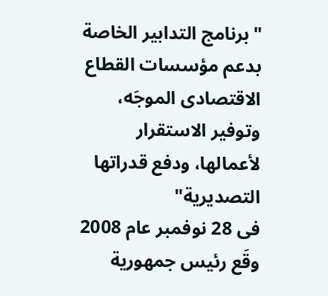"برنامج التدابير الخاصة بدعم مؤسسات القطاع الاقتصادى الموجَه، وتوفير الاستقرار لأعمالها، ودفع قدراتها التصديرية"
فى 28 نوفمبر عام 2008 وقَع رئيس جمهورية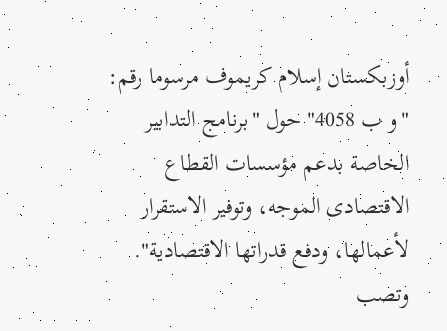أوزبكستان إسلام كريموف مرسوما رقم: "و ب 4058" حول "برنامج التدابير الخاصة بدعم مؤسسات القطاع الاقتصادى الموجه، وتوفير الاستقرار لأعمالها، ودفع قدراتها الاقتصادية". وتصب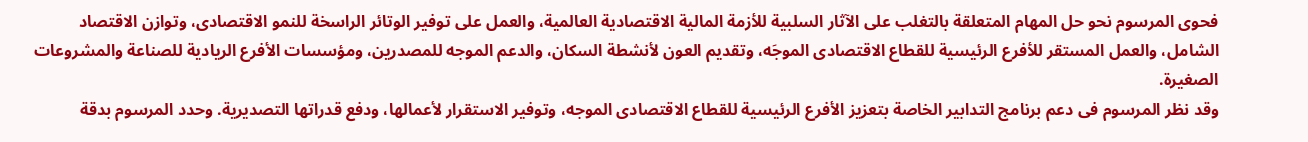فحوى المرسوم نحو حل المهام المتعلقة بالتغلب على الآثار السلبية للأزمة المالية الاقتصادية العالمية، والعمل على توفير الوتائر الراسخة للنمو الاقتصادى، وتوازن الاقتصاد الشامل، والعمل المستقر للأفرع الرئيسية للقطاع الاقتصادى الموجَه، وتقديم العون لأنشطة السكان، والدعم الموجه للمصدرين، ومؤسسات الأفرع الريادية للصناعة والمشروعات الصغيرة.
وقد نظر المرسوم فى دعم برنامج التدابير الخاصة بتعزيز الأفرع الرئيسية للقطاع الاقتصادى الموجه، وتوفير الاستقرار لأعمالها، ودفع قدراتها التصديرية. وحدد المرسوم بدقة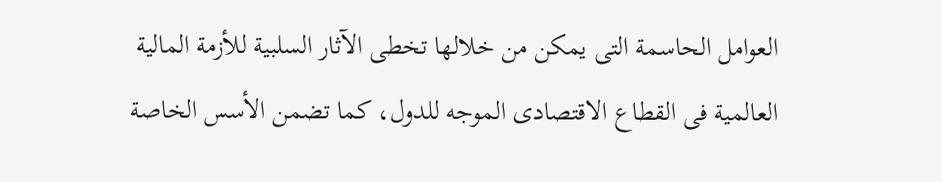العوامل الحاسمة التى يمكن من خلالها تخطى الآثار السلبية للأزمة المالية العالمية فى القطاع الاقتصادى الموجه للدول، كما تضمن الأسس الخاصة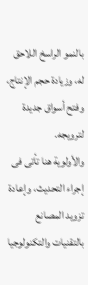بالنمو الراسخ اللاحق له، وزيادة حجم الإنتاج، وفتح أسواق جديدة لترويجه.
والأولوية هنا تأتى فى إجراء التحديث، وإعادة تزويد المصانع بالتقنيات والتكنولوجيا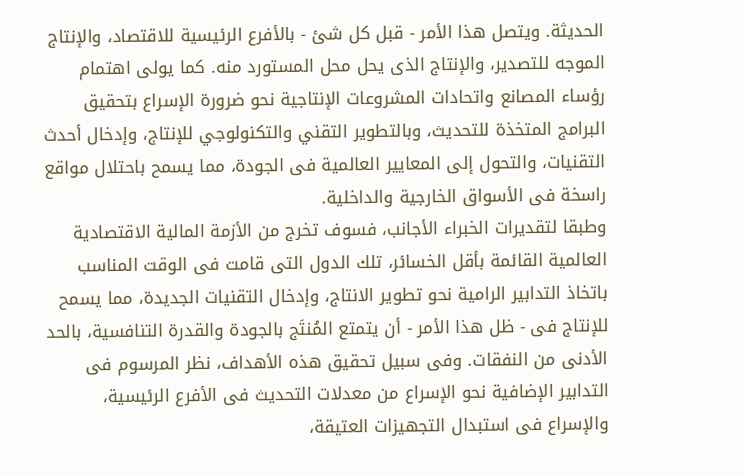الحديثة. ويتصل هذا الأمر - قبل كل شئ - بالأفرع الرئيسية للاقتصاد، والإنتاج الموجه للتصدير، والإنتاج الذى يحل محل المستورد منه. كما يولى اهتمام رؤساء المصانع واتحادات المشروعات الإنتاجية نحو ضرورة الإسراع بتحقيق البرامج المتخذة للتحديث، وبالتطوير التقني والتكنولوجي للإنتاج، وإدخال أحدث التقنيات، والتحول إلى المعايير العالمية فى الجودة، مما يسمح باحتلال مواقع راسخة فى الأسواق الخارجية والداخلية.
وطبقا لتقديرات الخبراء الأجانب، فسوف تخرج من الأزمة المالية الاقتصادية العالمية القائمة بأقل الخسائر، تلك الدول التى قامت فى الوقت المناسب باتخاذ التدابير الرامية نحو تطوير الانتاج، وإدخال التقنيات الجديدة، مما يسمح للإنتاج فى - ظل هذا الأمر - أن يتمتع المُنتَج بالجودة والقدرة التنافسية، بالحد الأدنى من النفقات. وفى سبيل تحقيق هذه الأهداف، نظر المرسوم فى التدابير الإضافية نحو الإسراع من معدلات التحديث فى الأفرع الرئيسية، والإسراع فى استبدال التجهيزات العتيقة،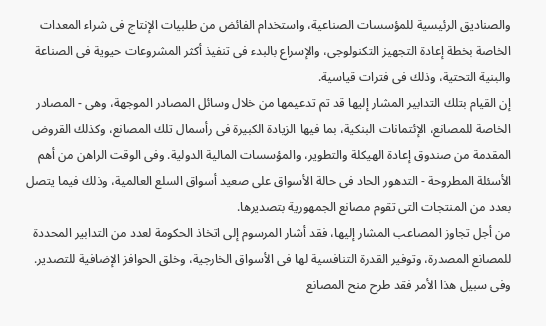والصناديق الرئيسية للمؤسسات الصناعية، واستخدام الفائض من طلبيات الإنتاج فى شراء المعدات الخاصة بخطة إعادة التجهيز التكنولوجى، والإسراع بالبدء فى تنفيذ أكثر المشروعات حيوية فى الصناعة والبنية التحتية، وذلك فى فترات قياسية.
إن القيام بتلك التدابير المشار إليها قد تم تدعيمها من خلال وسائل المصادر الموجهة، وهى - المصادر الخاصة للمصانع، الإئتمانات البنكية، بما فيها الزيادة الكبيرة فى رأسمال تلك المصانع، وكذلك القروض المقدمة من صندوق إعادة الهيكلة والتطوير، والمؤسسات المالية الدولية. وفى الوقت الراهن من أهم الأسئلة المطروحة - التدهور الحاد فى حالة الأسواق على صعيد أسواق السلع العالمية، وذلك فيما يتصل بعدد من المنتجات التى تقوم مصانع الجمهورية بتصديرها.
من أجل تجاوز المصاعب المشار إليها، فقد أشار المرسوم إلى اتخاذ الحكومة لعدد من التدابير المحددة للمصانع المصدرة، وتوفير القدرة التنافسية لها فى الأسواق الخارجية، وخلق الحوافز الإضافية للتصدير. وفى سبيل هذا الأمر فقد طرح منح المصانع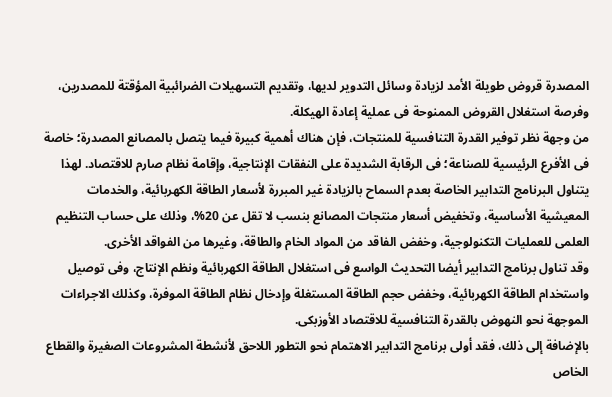المصدرة قروض طويلة الأمد لزيادة وسائل التدوير لديها، وتقديم التسهيلات الضرائبية المؤقتة للمصدرين، وفرصة استغلال القروض الممنوحة فى عملية إعادة الهيكلة.
من وجهة نظر توفير القدرة التنافسية للمنتجات، فإن هناك أهمية كبيرة فيما يتصل بالمصانع المصدرة؛ خاصة فى الأفرع الرئيسية للصناعة؛ فى الرقابة الشديدة على النفقات الإنتاجية، وإقامة نظام صارم للاقتصاد. لهذا يتناول البرنامج التدابير الخاصة بعدم السماح بالزيادة غير المبررة لأسعار الطاقة الكهربائية، والخدمات المعيشية الأساسية، وتخفيض أسعار منتجات المصانع بنسب لا تقل عن 20%، وذلك على حساب التنظيم العلمى للعمليات التكنولوجية، وخفض الفاقد من المواد الخام والطاقة، وغيرها من الفواقد الأخرى.
وقد تناول برنامج التدابير أيضا التحديث الواسع فى استغلال الطاقة الكهربائية ونظم الإنتاج، وفى توصيل واستخدام الطاقة الكهربائية، وخفض حجم الطاقة المستغلة وإدخال نظام الطاقة الموفرة، وكذلك الاجراءات الموجهة نحو النهوض بالقدرة التنافسية للاقتصاد الأوزبكى.
بالإضافة إلى ذلك، فقد أولى برنامج التدابير الاهتمام نحو التطور اللاحق لأنشطة المشروعات الصغيرة والقطاع الخاص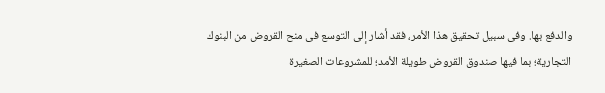والدفع بها. وفى سبيل تحقيق هذا الأمر، فقد أشار إلى التوسع فى منح القروض من البنوك التجارية؛ بما فيها صندوق القروض طويلة الأمد؛ للمشروعات الصغيرة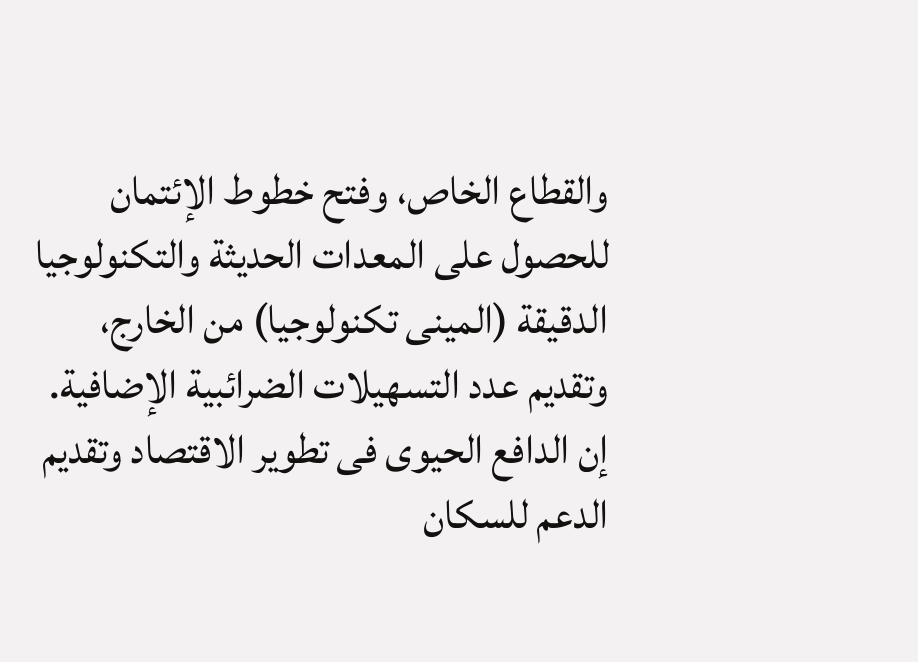والقطاع الخاص، وفتح خطوط الإئتمان للحصول على المعدات الحديثة والتكنولوجيا الدقيقة (المينى تكنولوجيا) من الخارج، وتقديم عدد التسهيلات الضرائبية الإضافية.
إن الدافع الحيوى فى تطوير الاقتصاد وتقديم الدعم للسكان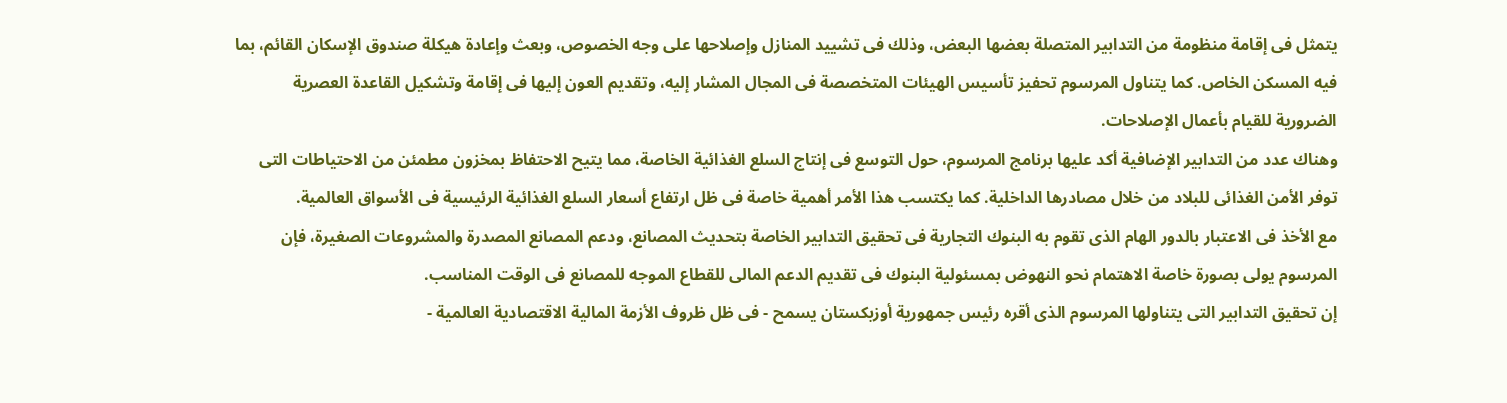يتمثل فى إقامة منظومة من التدابير المتصلة بعضها البعض، وذلك فى تشييد المنازل وإصلاحها على وجه الخصوص، وبعث وإعادة هيكلة صندوق الإسكان القائم، بما فيه المسكن الخاص. كما يتناول المرسوم تحفيز تأسيس الهيئات المتخصصة فى المجال المشار إليه، وتقديم العون إليها فى إقامة وتشكيل القاعدة العصرية الضرورية للقيام بأعمال الإصلاحات.
وهناك عدد من التدابير الإضافية أكد عليها برنامج المرسوم، حول التوسع فى إنتاج السلع الغذائية الخاصة، مما يتيح الاحتفاظ بمخزون مطمئن من الاحتياطات التى توفر الأمن الغذائى للبلاد من خلال مصادرها الداخلية. كما يكتسب هذا الأمر أهمية خاصة فى ظل ارتفاع أسعار السلع الغذائية الرئيسية فى الأسواق العالمية.
مع الأخذ فى الاعتبار بالدور الهام الذى تقوم به البنوك التجارية فى تحقيق التدابير الخاصة بتحديث المصانع، ودعم المصانع المصدرة والمشروعات الصغيرة، فإن المرسوم يولى بصورة خاصة الاهتمام نحو النهوض بمسئولية البنوك فى تقديم الدعم المالى للقطاع الموجه للمصانع فى الوقت المناسب.
إن تحقيق التدابير التى يتناولها المرسوم الذى أقره رئيس جمهورية أوزبكستان يسمح - فى ظل ظروف الأزمة المالية الاقتصادية العالمية -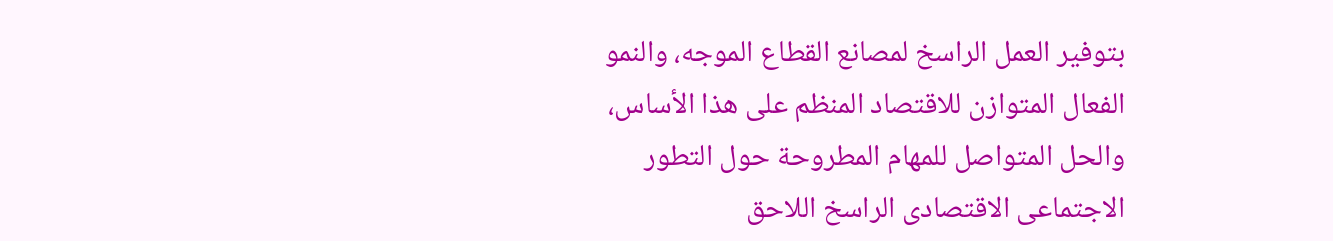بتوفير العمل الراسخ لمصانع القطاع الموجه، والنمو الفعال المتوازن للاقتصاد المنظم على هذا الأساس، والحل المتواصل للمهام المطروحة حول التطور الاجتماعى الاقتصادى الراسخ اللاحق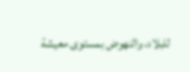للبلاد، والنهوض بمستوى معيشة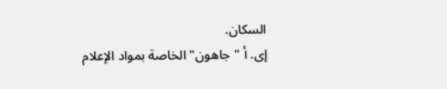السكان.
إى. أ "جاهون" الخاصة بمواد الإعلام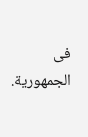فى الجمهورية.